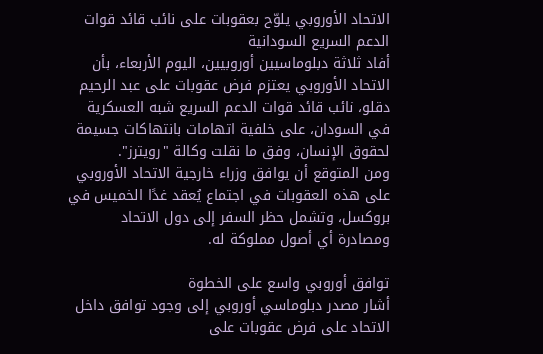الاتحاد الأوروبي يلوّح بعقوبات على نائب قائد قوات الدعم السريع السودانية
أفاد ثلاثة دبلوماسيين أوروبيين، اليوم الأربعاء، بأن الاتحاد الأوروبي يعتزم فرض عقوبات على عبد الرحيم دقلو، نائب قائد قوات الدعم السريع شبه العسكرية في السودان، على خلفية اتهامات بانتهاكات جسيمة لحقوق الإنسان، وفق ما نقلت وكالة "رويترز".
ومن المتوقع أن يوافق وزراء خارجية الاتحاد الأوروبي على هذه العقوبات في اجتماع يُعقد غدًا الخميس في بروكسل، وتشمل حظر السفر إلى دول الاتحاد ومصادرة أي أصول مملوكة له.

توافق أوروبي واسع على الخطوة
أشار مصدر دبلوماسي أوروبي إلى وجود توافق داخل الاتحاد على فرض عقوبات على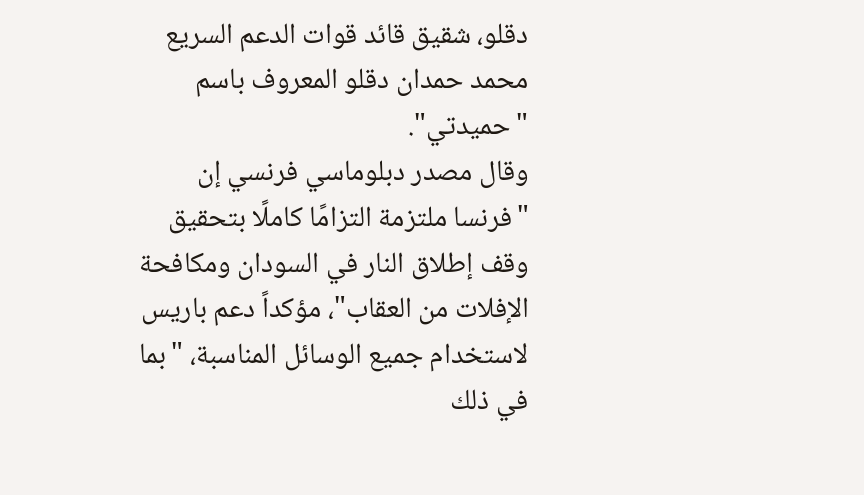دقلو، شقيق قائد قوات الدعم السريع محمد حمدان دقلو المعروف باسم "حميدتي".
وقال مصدر دبلوماسي فرنسي إن "فرنسا ملتزمة التزامًا كاملًا بتحقيق وقف إطلاق النار في السودان ومكافحة الإفلات من العقاب"، مؤكداً دعم باريس لاستخدام جميع الوسائل المناسبة، "بما في ذلك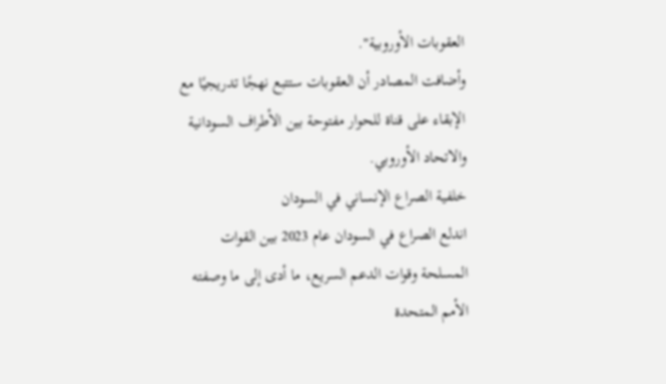العقوبات الأوروبية".
وأضافت المصادر أن العقوبات ستتبع نهجًا تدريجيًا مع الإبقاء على قناة للحوار مفتوحة بين الأطراف السودانية والاتحاد الأوروبي.
خلفية الصراع الإنساني في السودان
اندلع الصراع في السودان عام 2023 بين القوات المسلحة وقوات الدعم السريع، ما أدى إلى ما وصفته الأمم المتحدة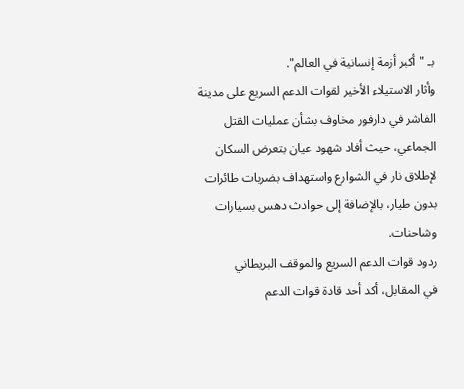بـ "أكبر أزمة إنسانية في العالم".
وأثار الاستيلاء الأخير لقوات الدعم السريع على مدينة الفاشر في دارفور مخاوف بشأن عمليات القتل الجماعي، حيث أفاد شهود عيان بتعرض السكان لإطلاق نار في الشوارع واستهداف بضربات طائرات بدون طيار، بالإضافة إلى حوادث دهس بسيارات وشاحنات.
ردود قوات الدعم السريع والموقف البريطاني
في المقابل، أكد أحد قادة قوات الدعم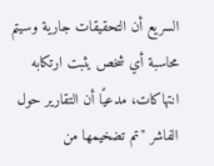السريع أن التحقيقات جارية وسيتم محاسبة أي شخص يثبت ارتكابه انتهاكات، مدعيًا أن التقارير حول الفاشر "تم تضخيمها من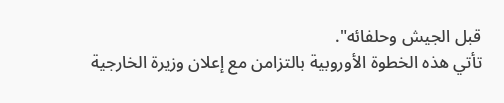قبل الجيش وحلفائه".
تأتي هذه الخطوة الأوروبية بالتزامن مع إعلان وزيرة الخارجية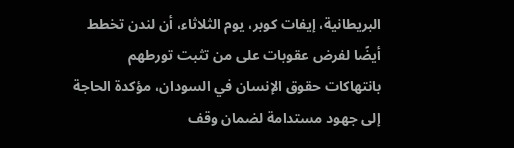البريطانية، إيفات كوبر، يوم الثلاثاء، أن لندن تخطط أيضًا لفرض عقوبات على من تثبت تورطهم بانتهاكات حقوق الإنسان في السودان، مؤكدة الحاجة إلى جهود مستدامة لضمان وقف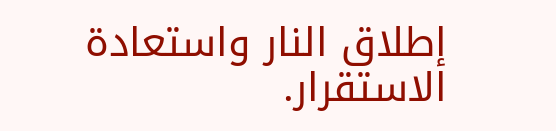إطلاق النار واستعادة الاستقرار.